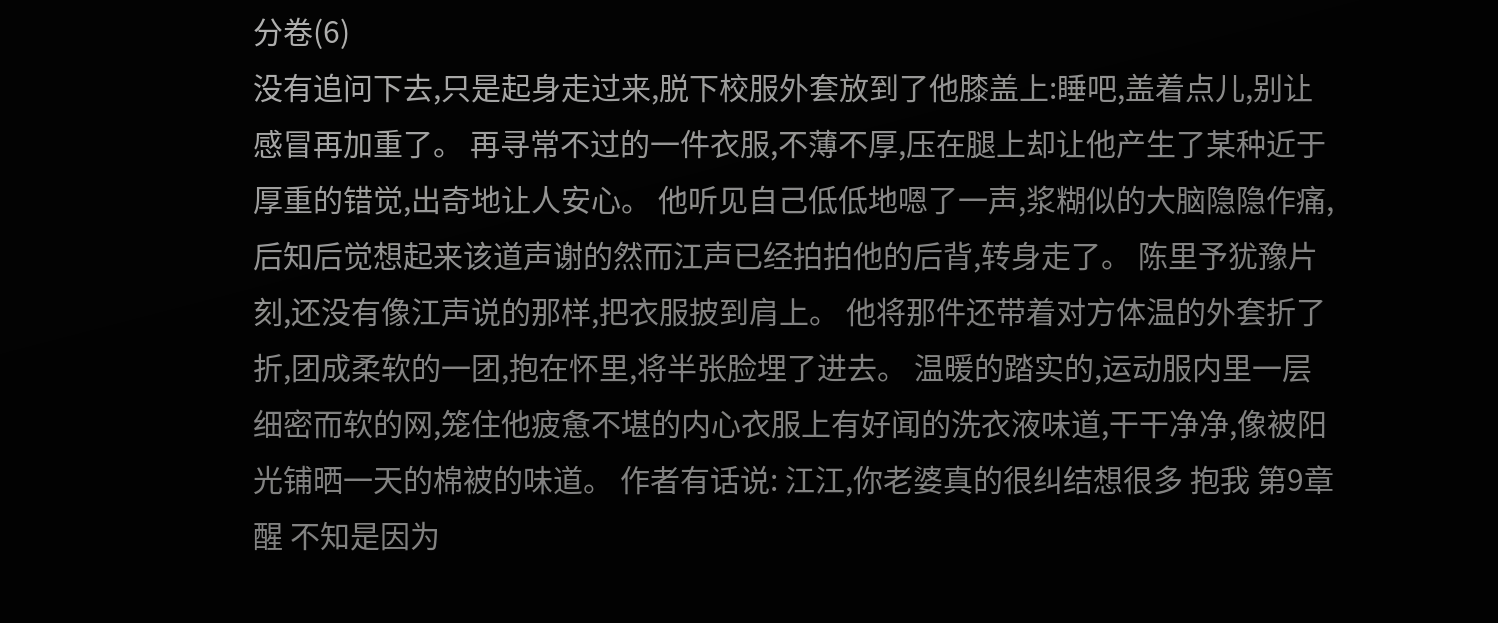分卷(6)
没有追问下去,只是起身走过来,脱下校服外套放到了他膝盖上:睡吧,盖着点儿,别让感冒再加重了。 再寻常不过的一件衣服,不薄不厚,压在腿上却让他产生了某种近于厚重的错觉,出奇地让人安心。 他听见自己低低地嗯了一声,浆糊似的大脑隐隐作痛,后知后觉想起来该道声谢的然而江声已经拍拍他的后背,转身走了。 陈里予犹豫片刻,还没有像江声说的那样,把衣服披到肩上。 他将那件还带着对方体温的外套折了折,团成柔软的一团,抱在怀里,将半张脸埋了进去。 温暖的踏实的,运动服内里一层细密而软的网,笼住他疲惫不堪的内心衣服上有好闻的洗衣液味道,干干净净,像被阳光铺晒一天的棉被的味道。 作者有话说: 江江,你老婆真的很纠结想很多 抱我 第9章醒 不知是因为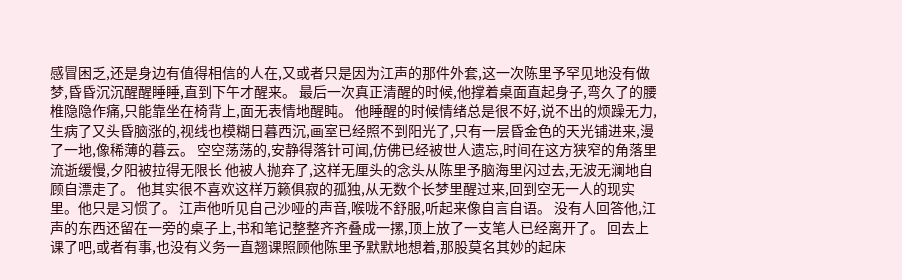感冒困乏,还是身边有值得相信的人在,又或者只是因为江声的那件外套,这一次陈里予罕见地没有做梦,昏昏沉沉醒醒睡睡,直到下午才醒来。 最后一次真正清醒的时候,他撑着桌面直起身子,弯久了的腰椎隐隐作痛,只能靠坐在椅背上,面无表情地醒盹。 他睡醒的时候情绪总是很不好,说不出的烦躁无力,生病了又头昏脑涨的,视线也模糊日暮西沉,画室已经照不到阳光了,只有一层昏金色的天光铺进来,漫了一地,像稀薄的暮云。 空空荡荡的,安静得落针可闻,仿佛已经被世人遗忘,时间在这方狭窄的角落里流逝缓慢,夕阳被拉得无限长 他被人抛弃了,这样无厘头的念头从陈里予脑海里闪过去,无波无澜地自顾自漂走了。 他其实很不喜欢这样万籁俱寂的孤独,从无数个长梦里醒过来,回到空无一人的现实里。他只是习惯了。 江声他听见自己沙哑的声音,喉咙不舒服,听起来像自言自语。 没有人回答他,江声的东西还留在一旁的桌子上,书和笔记整整齐齐叠成一摞,顶上放了一支笔人已经离开了。 回去上课了吧,或者有事,也没有义务一直翘课照顾他陈里予默默地想着,那股莫名其妙的起床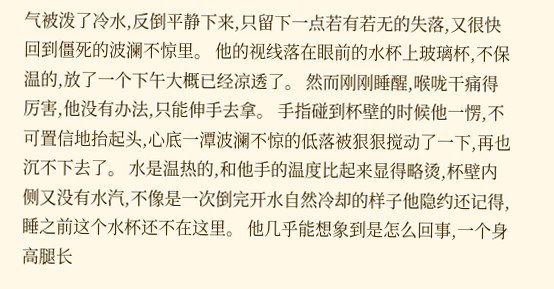气被泼了冷水,反倒平静下来,只留下一点若有若无的失落,又很快回到僵死的波澜不惊里。 他的视线落在眼前的水杯上玻璃杯,不保温的,放了一个下午大概已经凉透了。 然而刚刚睡醒,喉咙干痛得厉害,他没有办法,只能伸手去拿。 手指碰到杯壁的时候他一愣,不可置信地抬起头,心底一潭波澜不惊的低落被狠狠搅动了一下,再也沉不下去了。 水是温热的,和他手的温度比起来显得略烫,杯壁内侧又没有水汽,不像是一次倒完开水自然冷却的样子他隐约还记得,睡之前这个水杯还不在这里。 他几乎能想象到是怎么回事,一个身高腿长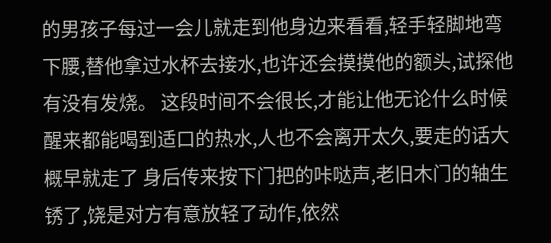的男孩子每过一会儿就走到他身边来看看,轻手轻脚地弯下腰,替他拿过水杯去接水,也许还会摸摸他的额头,试探他有没有发烧。 这段时间不会很长,才能让他无论什么时候醒来都能喝到适口的热水,人也不会离开太久,要走的话大概早就走了 身后传来按下门把的咔哒声,老旧木门的轴生锈了,饶是对方有意放轻了动作,依然